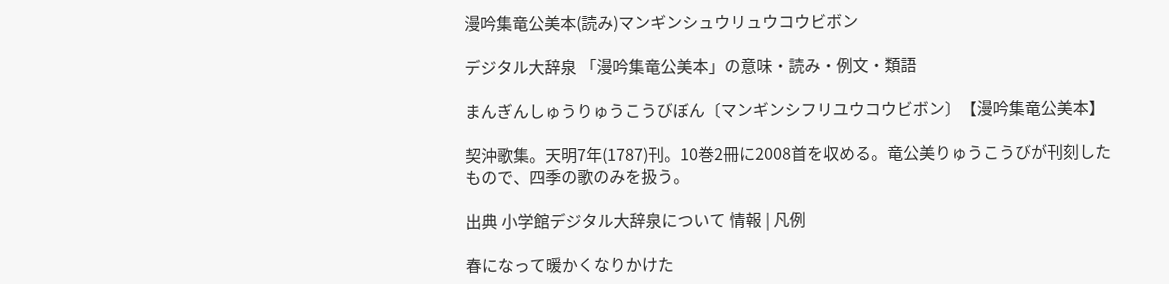漫吟集竜公美本(読み)マンギンシュウリュウコウビボン

デジタル大辞泉 「漫吟集竜公美本」の意味・読み・例文・類語

まんぎんしゅうりゅうこうびぼん〔マンギンシフリユウコウビボン〕【漫吟集竜公美本】

契沖歌集。天明7年(1787)刊。10巻2冊に2008首を収める。竜公美りゅうこうびが刊刻したもので、四季の歌のみを扱う。

出典 小学館デジタル大辞泉について 情報 | 凡例

春になって暖かくなりかけた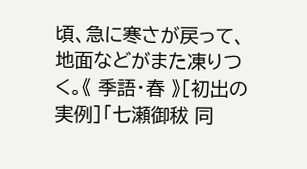頃、急に寒さが戻って、地面などがまた凍りつく。《 季語・春 》[初出の実例]「七瀬御秡 同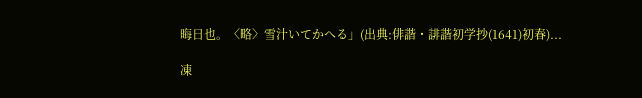晦日也。〈略〉雪汁いてかへる」(出典:俳諧・誹諧初学抄(1641)初春)...

凍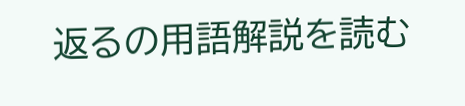返るの用語解説を読む